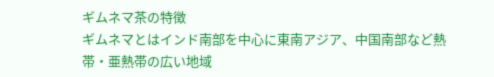ギムネマ茶の特徴
ギムネマとはインド南部を中心に東南アジア、中国南部など熱帯・亜熱帯の広い地域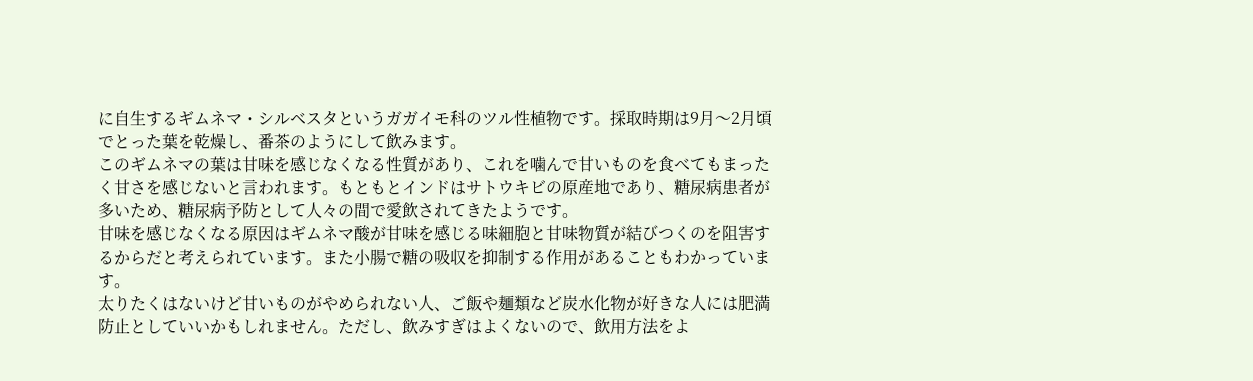に自生するギムネマ・シルベスタというガガイモ科のツル性植物です。採取時期は9月〜2月頃でとった葉を乾燥し、番茶のようにして飲みます。
このギムネマの葉は甘味を感じなくなる性質があり、これを噛んで甘いものを食べてもまったく甘さを感じないと言われます。もともとインドはサトウキビの原産地であり、糖尿病患者が多いため、糖尿病予防として人々の間で愛飲されてきたようです。
甘味を感じなくなる原因はギムネマ酸が甘味を感じる味細胞と甘味物質が結びつくのを阻害するからだと考えられています。また小腸で糖の吸収を抑制する作用があることもわかっています。
太りたくはないけど甘いものがやめられない人、ご飯や麺類など炭水化物が好きな人には肥満防止としていいかもしれません。ただし、飲みすぎはよくないので、飲用方法をよ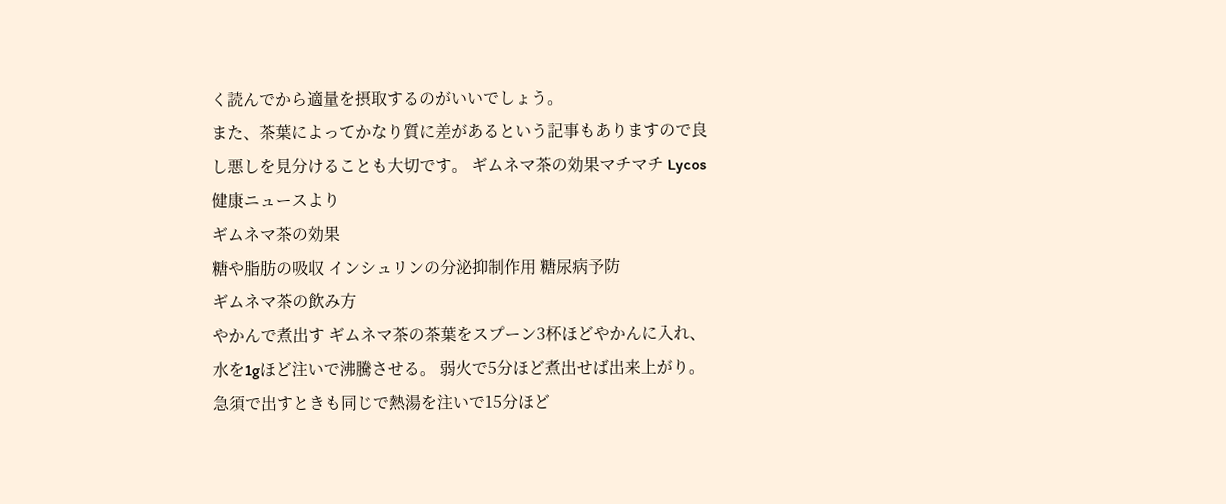く読んでから適量を摂取するのがいいでしょう。
また、茶葉によってかなり質に差があるという記事もありますので良し悪しを見分けることも大切です。 ギムネマ茶の効果マチマチ Lycos健康ニュースより
ギムネマ茶の効果
糖や脂肪の吸収 インシュリンの分泌抑制作用 糖尿病予防
ギムネマ茶の飲み方
やかんで煮出す ギムネマ茶の茶葉をスプーン3杯ほどやかんに入れ、水を1gほど注いで沸騰させる。 弱火で5分ほど煮出せば出来上がり。 急須で出すときも同じで熱湯を注いで15分ほど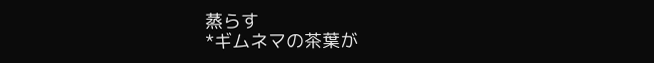蒸らす
*ギムネマの茶葉が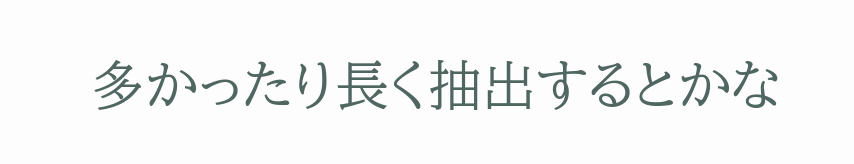多かったり長く抽出するとかな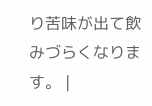り苦味が出て飲みづらくなります。 |